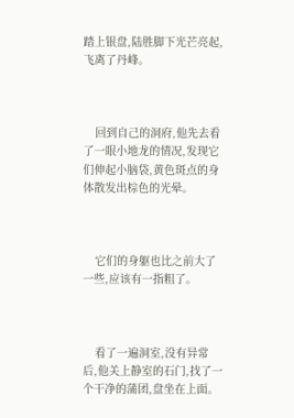踏上银盘,陆胜脚下光芒亮起,飞离了丹峰。



    回到自己的洞府,他先去看了一眼小地龙的情况,发现它们伸起小脑袋,黄色斑点的身体散发出棕色的光晕。



    它们的身躯也比之前大了一些,应该有一指粗了。



    看了一遍洞室,没有异常后,他关上静室的石门,找了一个干净的蒲团,盘坐在上面。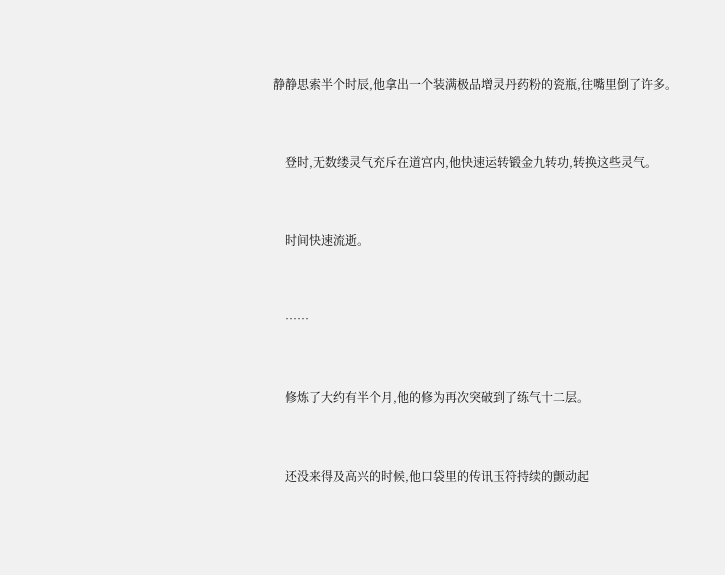静静思索半个时辰,他拿出一个装满极品增灵丹药粉的瓷瓶,往嘴里倒了许多。



    登时,无数缕灵气充斥在道宫内,他快速运转锻金九转功,转换这些灵气。



    时间快速流逝。



    ……



    修炼了大约有半个月,他的修为再次突破到了练气十二层。



    还没来得及高兴的时候,他口袋里的传讯玉符持续的颤动起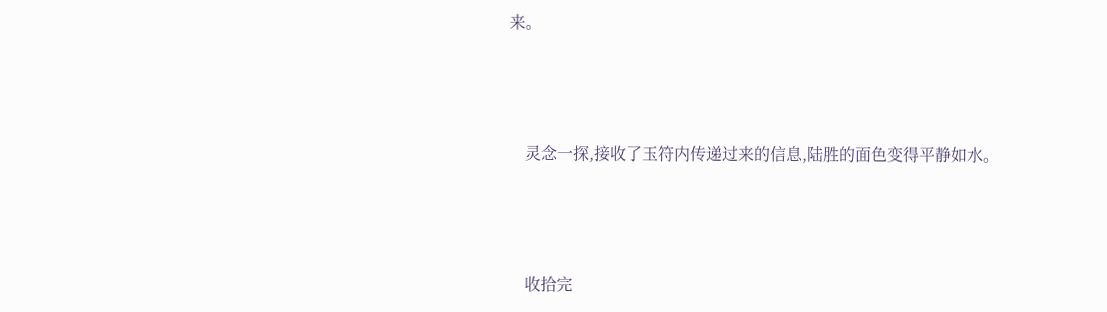来。



    灵念一探,接收了玉符内传递过来的信息,陆胜的面色变得平静如水。



    收拾完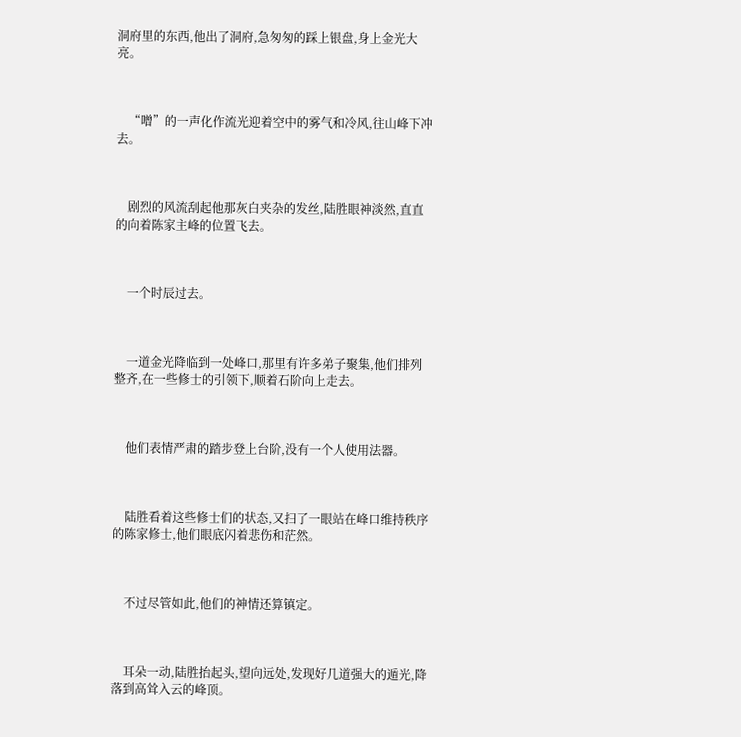洞府里的东西,他出了洞府,急匆匆的踩上银盘,身上金光大亮。



    “噌”的一声化作流光迎着空中的雾气和冷风,往山峰下冲去。



    剧烈的风流刮起他那灰白夹杂的发丝,陆胜眼神淡然,直直的向着陈家主峰的位置飞去。



    一个时辰过去。



    一道金光降临到一处峰口,那里有许多弟子聚集,他们排列整齐,在一些修士的引领下,顺着石阶向上走去。



    他们表情严肃的踏步登上台阶,没有一个人使用法器。



    陆胜看着这些修士们的状态,又扫了一眼站在峰口维持秩序的陈家修士,他们眼底闪着悲伤和茫然。



    不过尽管如此,他们的神情还算镇定。



    耳朵一动,陆胜抬起头,望向远处,发现好几道强大的遁光,降落到高耸入云的峰顶。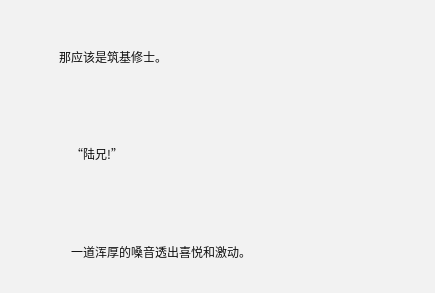那应该是筑基修士。



    “陆兄!”



    一道浑厚的嗓音透出喜悦和激动。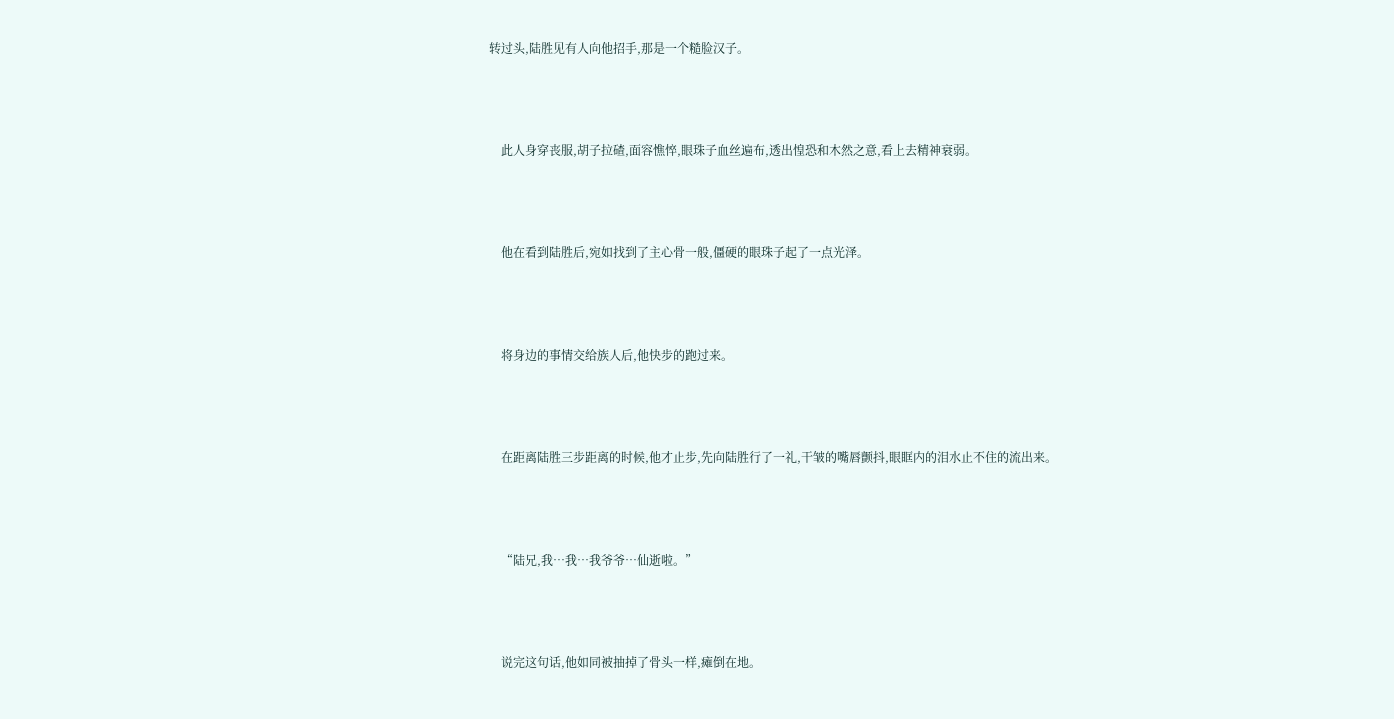转过头,陆胜见有人向他招手,那是一个糙脸汉子。



    此人身穿丧服,胡子拉碴,面容憔悴,眼珠子血丝遍布,透出惶恐和木然之意,看上去精神衰弱。



    他在看到陆胜后,宛如找到了主心骨一般,僵硬的眼珠子起了一点光泽。



    将身边的事情交给族人后,他快步的跑过来。



    在距离陆胜三步距离的时候,他才止步,先向陆胜行了一礼,干皱的嘴唇颤抖,眼眶内的泪水止不住的流出来。



    “陆兄,我…我…我爷爷…仙逝啦。”



    说完这句话,他如同被抽掉了骨头一样,瘫倒在地。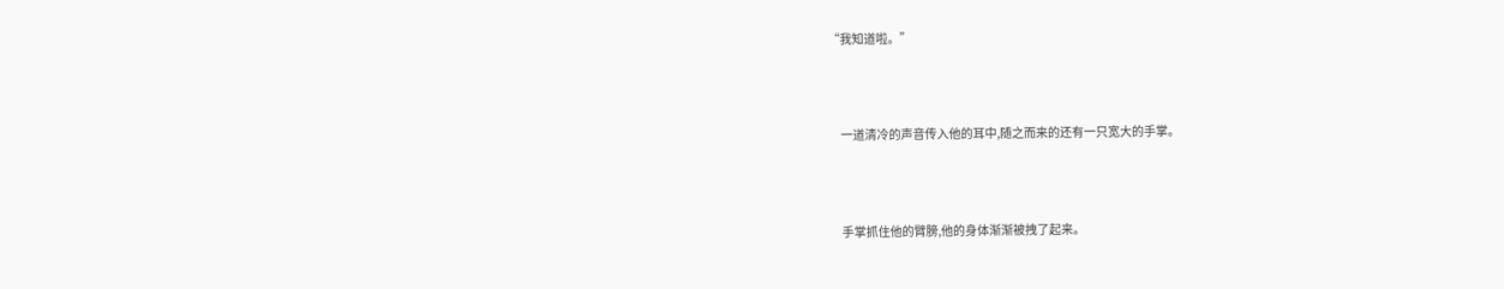“我知道啦。”



    一道清冷的声音传入他的耳中,随之而来的还有一只宽大的手掌。



    手掌抓住他的臂膀,他的身体渐渐被拽了起来。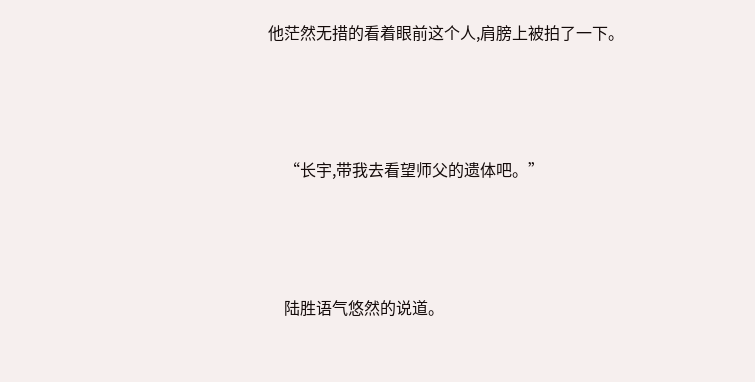他茫然无措的看着眼前这个人,肩膀上被拍了一下。



    “长宇,带我去看望师父的遗体吧。”



    陆胜语气悠然的说道。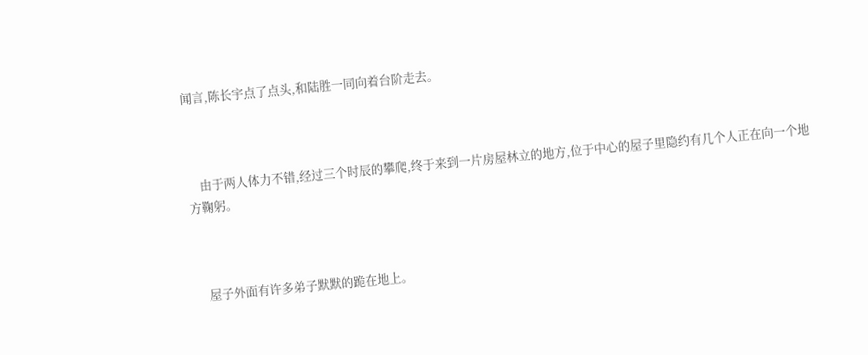闻言,陈长宇点了点头,和陆胜一同向着台阶走去。



    由于两人体力不错,经过三个时辰的攀爬,终于来到一片房屋林立的地方,位于中心的屋子里隐约有几个人正在向一个地方鞠躬。



    屋子外面有许多弟子默默的跪在地上。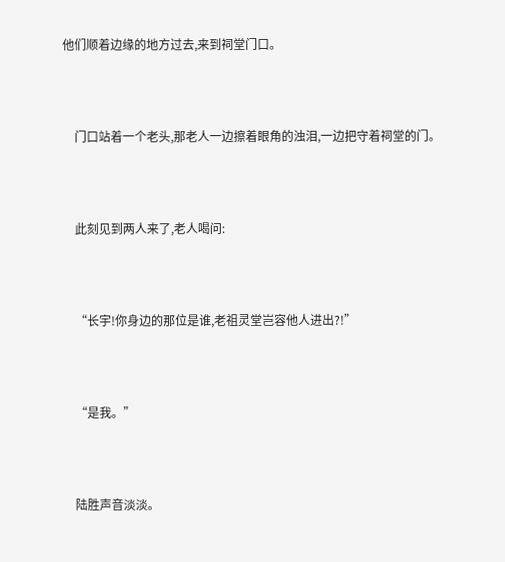他们顺着边缘的地方过去,来到祠堂门口。



    门口站着一个老头,那老人一边擦着眼角的浊泪,一边把守着祠堂的门。



    此刻见到两人来了,老人喝问:



    “长宇!你身边的那位是谁,老祖灵堂岂容他人进出?!”



    “是我。”



    陆胜声音淡淡。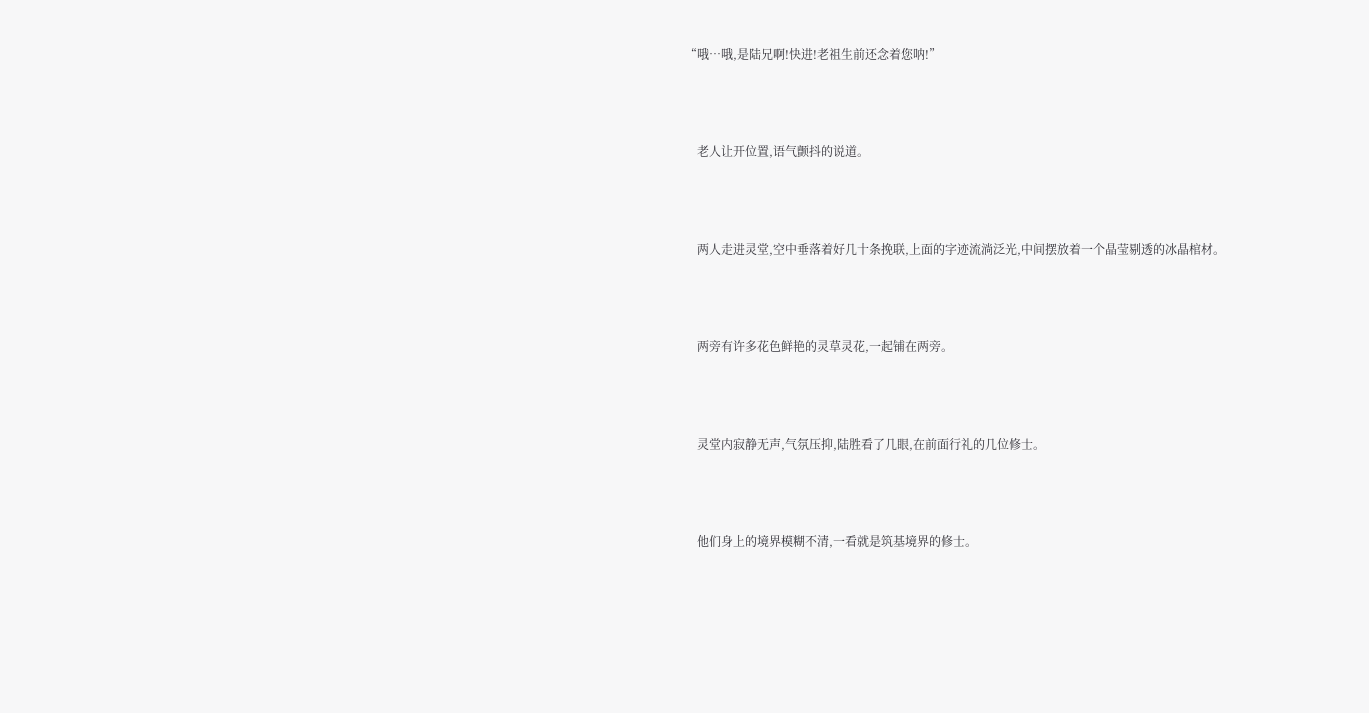“哦…哦,是陆兄啊!快进!老祖生前还念着您呐!”



    老人让开位置,语气颤抖的说道。



    两人走进灵堂,空中垂落着好几十条挽联,上面的字迹流淌泛光,中间摆放着一个晶莹剔透的冰晶棺材。



    两旁有许多花色鲜艳的灵草灵花,一起铺在两旁。



    灵堂内寂静无声,气氛压抑,陆胜看了几眼,在前面行礼的几位修士。



    他们身上的境界模糊不清,一看就是筑基境界的修士。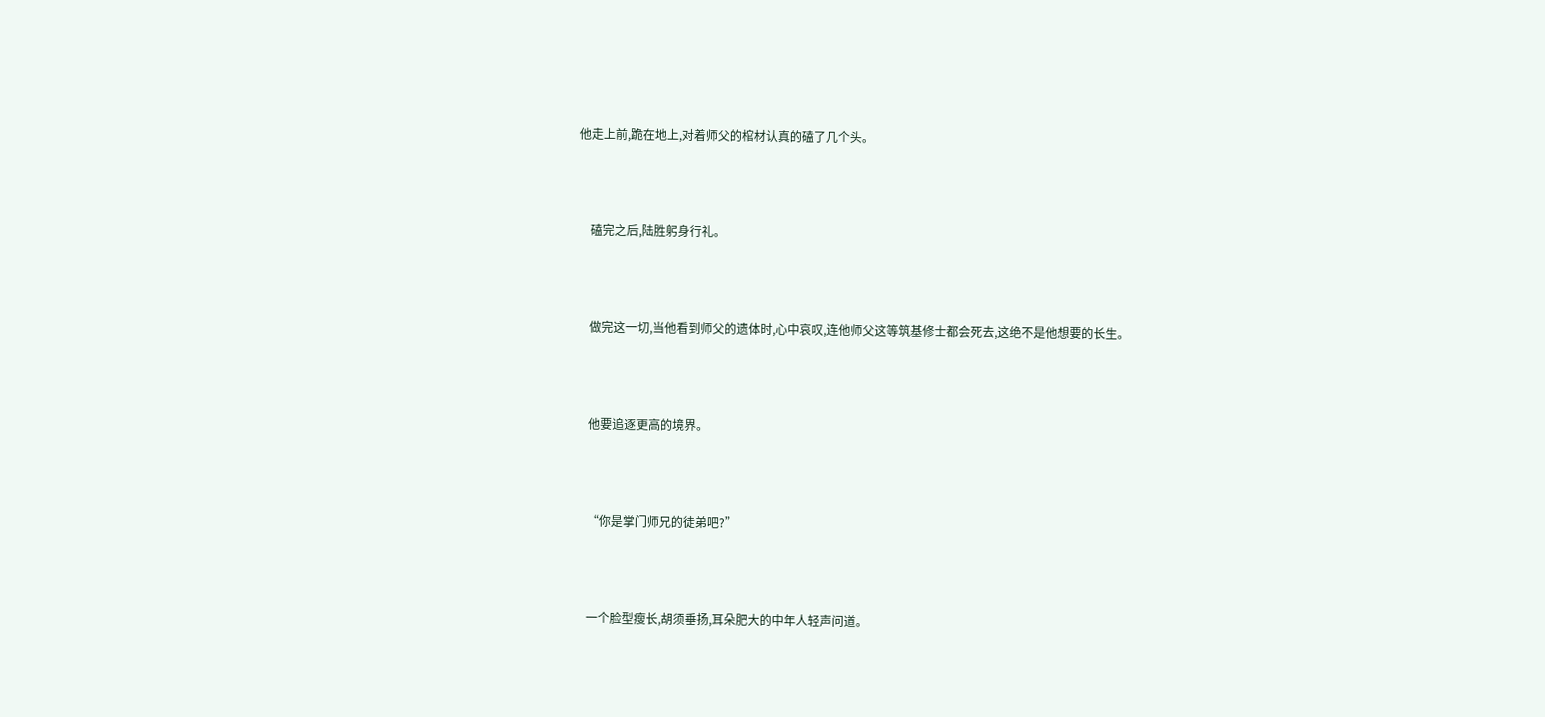他走上前,跪在地上,对着师父的棺材认真的磕了几个头。



    磕完之后,陆胜躬身行礼。



    做完这一切,当他看到师父的遗体时,心中哀叹,连他师父这等筑基修士都会死去,这绝不是他想要的长生。



    他要追逐更高的境界。



    “你是掌门师兄的徒弟吧?”



    一个脸型瘦长,胡须垂扬,耳朵肥大的中年人轻声问道。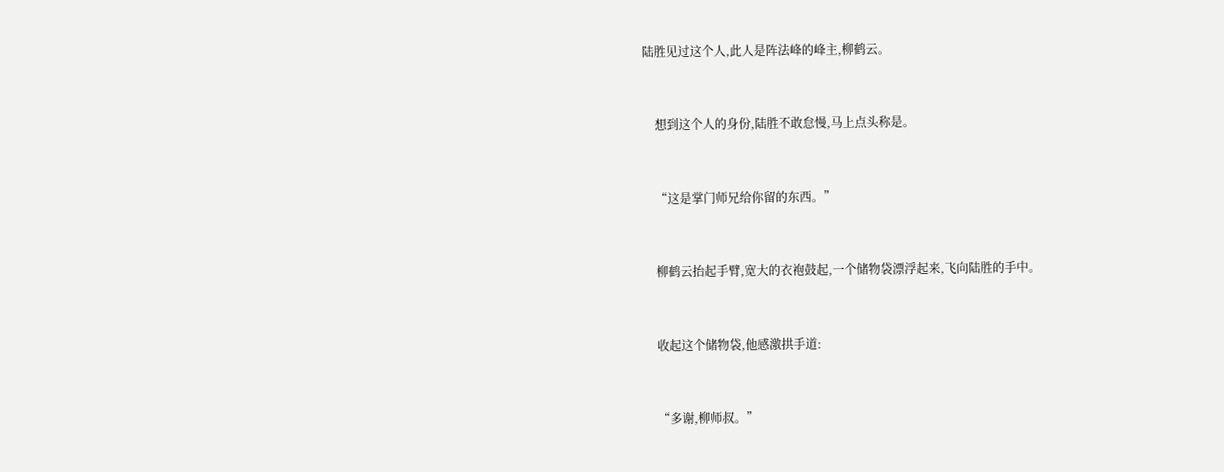陆胜见过这个人,此人是阵法峰的峰主,柳鹤云。



    想到这个人的身份,陆胜不敢怠慢,马上点头称是。



    “这是掌门师兄给你留的东西。”



    柳鹤云抬起手臂,宽大的衣袍鼓起,一个储物袋漂浮起来,飞向陆胜的手中。



    收起这个储物袋,他感激拱手道:



    “多谢,柳师叔。”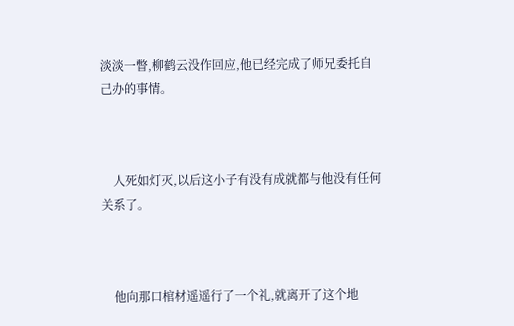淡淡一瞥,柳鹤云没作回应,他已经完成了师兄委托自己办的事情。



    人死如灯灭,以后这小子有没有成就都与他没有任何关系了。



    他向那口棺材遥遥行了一个礼,就离开了这个地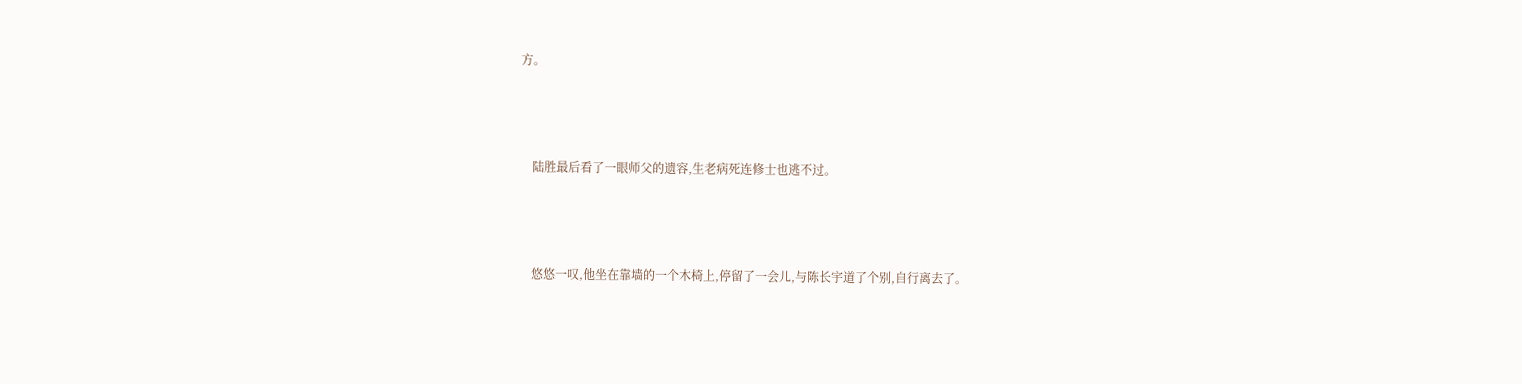方。



    陆胜最后看了一眼师父的遗容,生老病死连修士也逃不过。



    悠悠一叹,他坐在靠墙的一个木椅上,停留了一会儿,与陈长宇道了个别,自行离去了。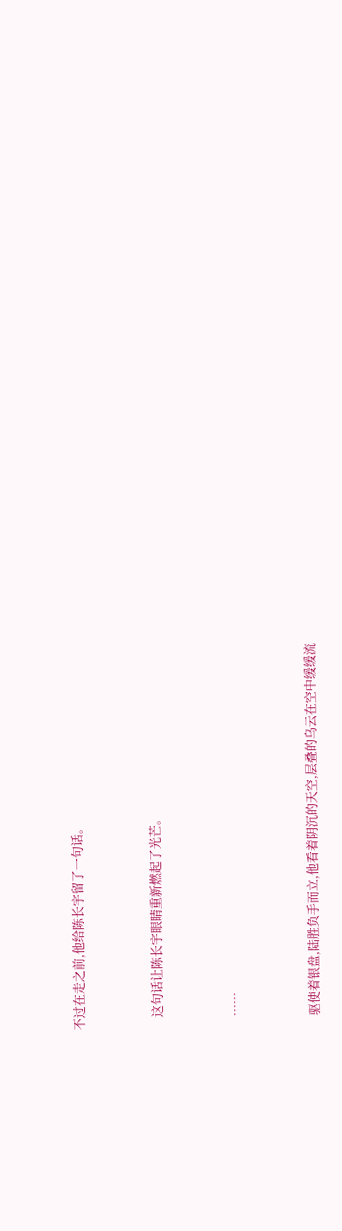不过在走之前,他给陈长宇留了一句话。



    这句话让陈长宇眼睛重新燃起了光芒。



    ……



    驱使着银盘,陆胜负手而立,他看着阴沉的天空,层叠的乌云在空中缓缓流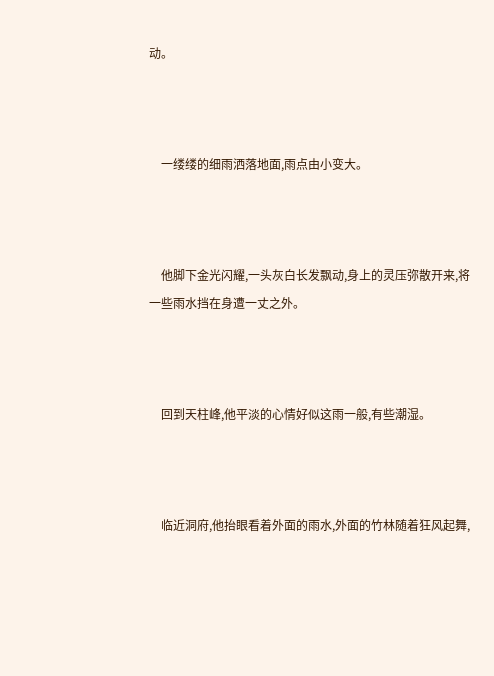动。



    一缕缕的细雨洒落地面,雨点由小变大。



    他脚下金光闪耀,一头灰白长发飘动,身上的灵压弥散开来,将一些雨水挡在身遭一丈之外。



    回到天柱峰,他平淡的心情好似这雨一般,有些潮湿。



    临近洞府,他抬眼看着外面的雨水,外面的竹林随着狂风起舞,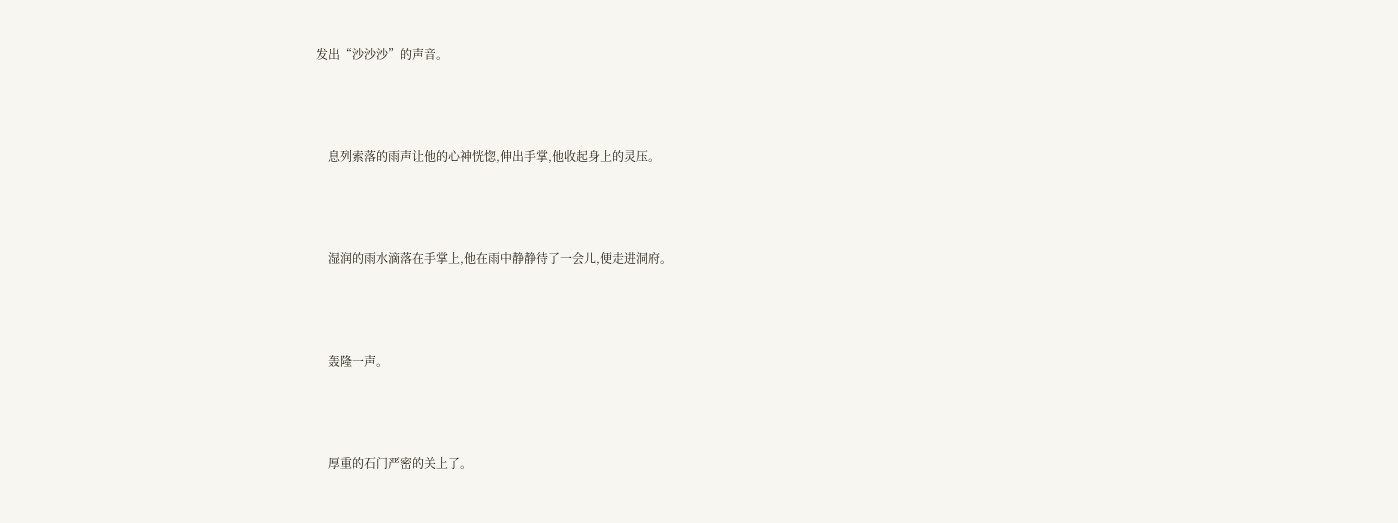发出“沙沙沙”的声音。



    息列索落的雨声让他的心神恍惚,伸出手掌,他收起身上的灵压。



    湿润的雨水滴落在手掌上,他在雨中静静待了一会儿,便走进洞府。



    轰隆一声。



    厚重的石门严密的关上了。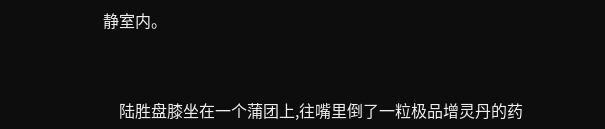静室内。



    陆胜盘膝坐在一个蒲团上,往嘴里倒了一粒极品增灵丹的药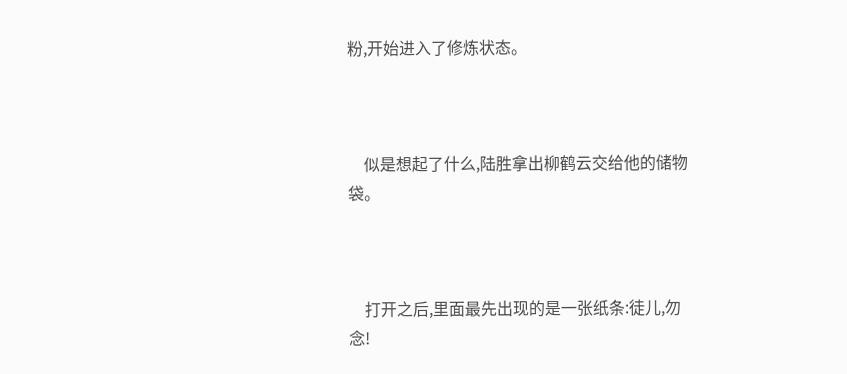粉,开始进入了修炼状态。



    似是想起了什么,陆胜拿出柳鹤云交给他的储物袋。



    打开之后,里面最先出现的是一张纸条:徒儿,勿念!